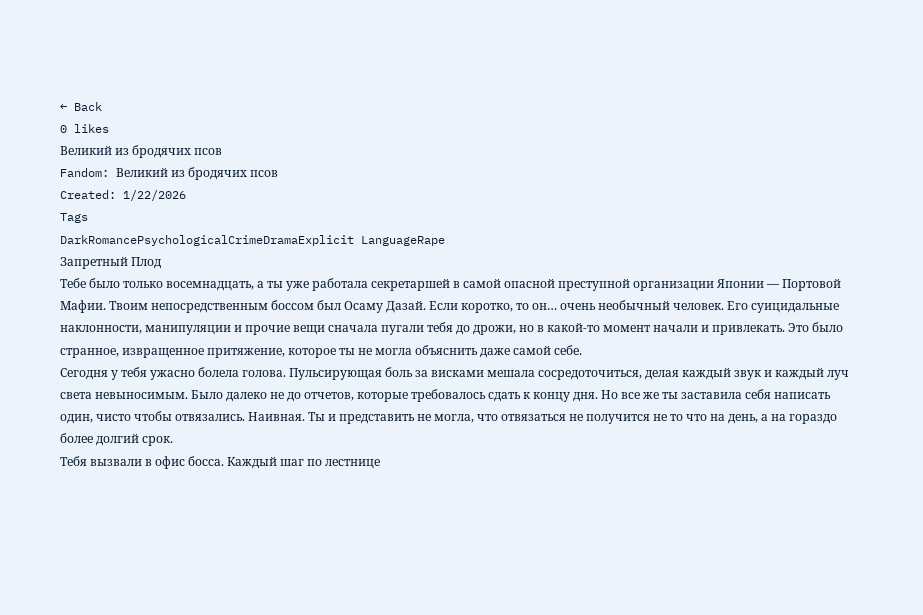← Back
0 likes
Великий из бродячих псов
Fandom: Великий из бродячих псов
Created: 1/22/2026
Tags
DarkRomancePsychologicalCrimeDramaExplicit LanguageRape
Запретный Плод
Тебе было только восемнадцать, а ты уже работала секретаршей в самой опасной преступной организации Японии — Портовой Мафии. Твоим непосредственным боссом был Осаму Дазай. Если коротко, то он… очень необычный человек. Его суицидальные наклонности, манипуляции и прочие вещи сначала пугали тебя до дрожи, но в какой-то момент начали и привлекать. Это было странное, извращенное притяжение, которое ты не могла объяснить даже самой себе.
Сегодня у тебя ужасно болела голова. Пульсирующая боль за висками мешала сосредоточиться, делая каждый звук и каждый луч света невыносимым. Было далеко не до отчетов, которые требовалось сдать к концу дня. Но все же ты заставила себя написать один, чисто чтобы отвязались. Наивная. Ты и представить не могла, что отвязаться не получится не то что на день, а на гораздо более долгий срок.
Тебя вызвали в офис босса. Каждый шаг по лестнице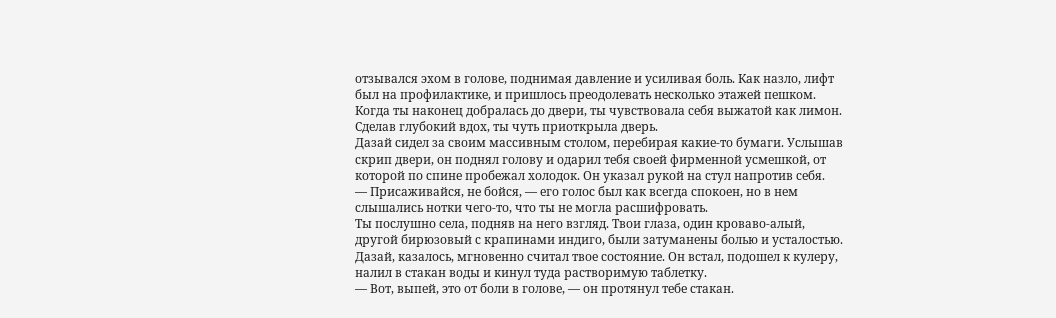отзывался эхом в голове, поднимая давление и усиливая боль. Как назло, лифт был на профилактике, и пришлось преодолевать несколько этажей пешком. Когда ты наконец добралась до двери, ты чувствовала себя выжатой как лимон. Сделав глубокий вдох, ты чуть приоткрыла дверь.
Дазай сидел за своим массивным столом, перебирая какие-то бумаги. Услышав скрип двери, он поднял голову и одарил тебя своей фирменной усмешкой, от которой по спине пробежал холодок. Он указал рукой на стул напротив себя.
— Присаживайся, не бойся, — его голос был как всегда спокоен, но в нем слышались нотки чего-то, что ты не могла расшифровать.
Ты послушно села, подняв на него взгляд. Твои глаза, один кроваво-алый, другой бирюзовый с крапинами индиго, были затуманены болью и усталостью. Дазай, казалось, мгновенно считал твое состояние. Он встал, подошел к кулеру, налил в стакан воды и кинул туда растворимую таблетку.
— Вот, выпей, это от боли в голове, — он протянул тебе стакан.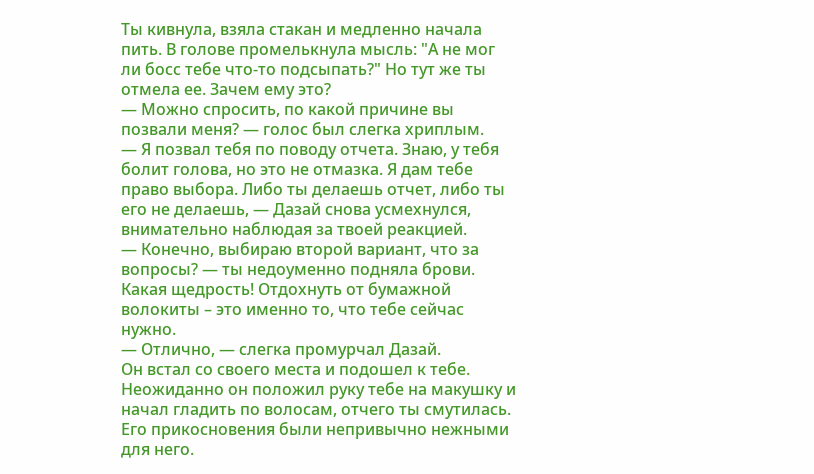Ты кивнула, взяла стакан и медленно начала пить. В голове промелькнула мысль: "А не мог ли босс тебе что-то подсыпать?" Но тут же ты отмела ее. Зачем ему это?
— Можно спросить, по какой причине вы позвали меня? — голос был слегка хриплым.
— Я позвал тебя по поводу отчета. Знаю, у тебя болит голова, но это не отмазка. Я дам тебе право выбора. Либо ты делаешь отчет, либо ты его не делаешь, — Дазай снова усмехнулся, внимательно наблюдая за твоей реакцией.
— Конечно, выбираю второй вариант, что за вопросы? — ты недоуменно подняла брови. Какая щедрость! Отдохнуть от бумажной волокиты – это именно то, что тебе сейчас нужно.
— Отлично, — слегка промурчал Дазай.
Он встал со своего места и подошел к тебе. Неожиданно он положил руку тебе на макушку и начал гладить по волосам, отчего ты смутилась. Его прикосновения были непривычно нежными для него.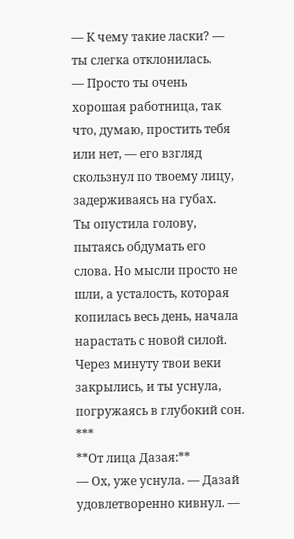— К чему такие ласки? — ты слегка отклонилась.
— Просто ты очень хорошая работница, так что, думаю, простить тебя или нет, — его взгляд скользнул по твоему лицу, задерживаясь на губах.
Ты опустила голову, пытаясь обдумать его слова. Но мысли просто не шли, а усталость, которая копилась весь день, начала нарастать с новой силой. Через минуту твои веки закрылись, и ты уснула, погружаясь в глубокий сон.
***
**От лица Дазая:**
— Ох, уже уснула. — Дазай удовлетворенно кивнул. —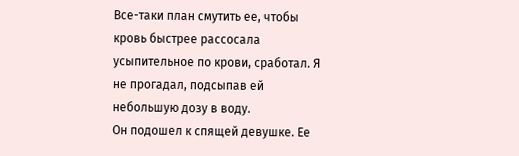Все-таки план смутить ее, чтобы кровь быстрее рассосала усыпительное по крови, сработал. Я не прогадал, подсыпав ей небольшую дозу в воду.
Он подошел к спящей девушке. Ее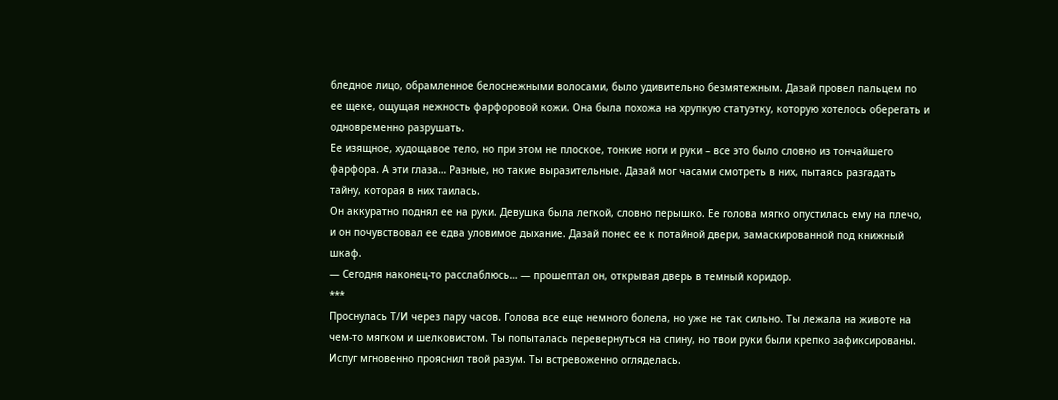бледное лицо, обрамленное белоснежными волосами, было удивительно безмятежным. Дазай провел пальцем по ее щеке, ощущая нежность фарфоровой кожи. Она была похожа на хрупкую статуэтку, которую хотелось оберегать и одновременно разрушать.
Ее изящное, худощавое тело, но при этом не плоское, тонкие ноги и руки – все это было словно из тончайшего фарфора. А эти глаза… Разные, но такие выразительные. Дазай мог часами смотреть в них, пытаясь разгадать тайну, которая в них таилась.
Он аккуратно поднял ее на руки. Девушка была легкой, словно перышко. Ее голова мягко опустилась ему на плечо, и он почувствовал ее едва уловимое дыхание. Дазай понес ее к потайной двери, замаскированной под книжный шкаф.
— Сегодня наконец-то расслаблюсь… — прошептал он, открывая дверь в темный коридор.
***
Проснулась Т/И через пару часов. Голова все еще немного болела, но уже не так сильно. Ты лежала на животе на чем-то мягком и шелковистом. Ты попыталась перевернуться на спину, но твои руки были крепко зафиксированы. Испуг мгновенно прояснил твой разум. Ты встревоженно огляделась.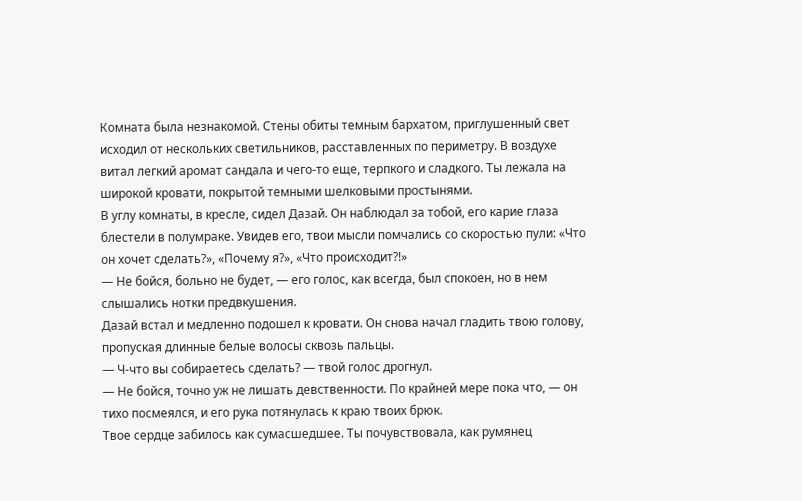Комната была незнакомой. Стены обиты темным бархатом, приглушенный свет исходил от нескольких светильников, расставленных по периметру. В воздухе витал легкий аромат сандала и чего-то еще, терпкого и сладкого. Ты лежала на широкой кровати, покрытой темными шелковыми простынями.
В углу комнаты, в кресле, сидел Дазай. Он наблюдал за тобой, его карие глаза блестели в полумраке. Увидев его, твои мысли помчались со скоростью пули: «Что он хочет сделать?», «Почему я?», «Что происходит?!»
— Не бойся, больно не будет, — его голос, как всегда, был спокоен, но в нем слышались нотки предвкушения.
Дазай встал и медленно подошел к кровати. Он снова начал гладить твою голову, пропуская длинные белые волосы сквозь пальцы.
— Ч-что вы собираетесь сделать? — твой голос дрогнул.
— Не бойся, точно уж не лишать девственности. По крайней мере пока что, — он тихо посмеялся, и его рука потянулась к краю твоих брюк.
Твое сердце забилось как сумасшедшее. Ты почувствовала, как румянец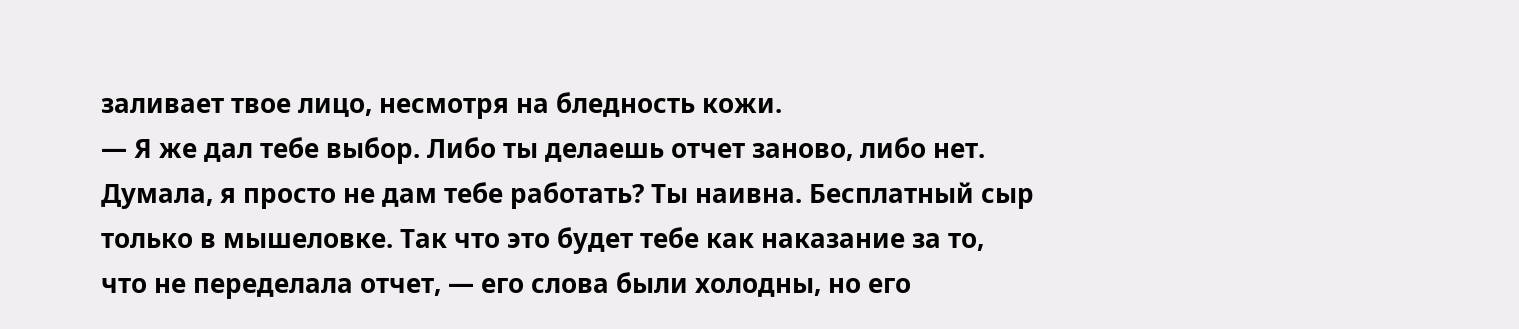заливает твое лицо, несмотря на бледность кожи.
— Я же дал тебе выбор. Либо ты делаешь отчет заново, либо нет. Думала, я просто не дам тебе работать? Ты наивна. Бесплатный сыр только в мышеловке. Так что это будет тебе как наказание за то, что не переделала отчет, — его слова были холодны, но его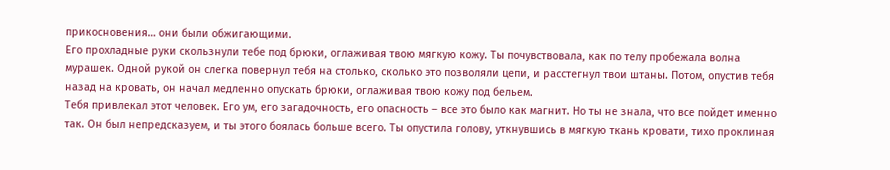прикосновения… они были обжигающими.
Его прохладные руки скользнули тебе под брюки, оглаживая твою мягкую кожу. Ты почувствовала, как по телу пробежала волна мурашек. Одной рукой он слегка повернул тебя на столько, сколько это позволяли цепи, и расстегнул твои штаны. Потом, опустив тебя назад на кровать, он начал медленно опускать брюки, оглаживая твою кожу под бельем.
Тебя привлекал этот человек. Его ум, его загадочность, его опасность – все это было как магнит. Но ты не знала, что все пойдет именно так. Он был непредсказуем, и ты этого боялась больше всего. Ты опустила голову, уткнувшись в мягкую ткань кровати, тихо проклиная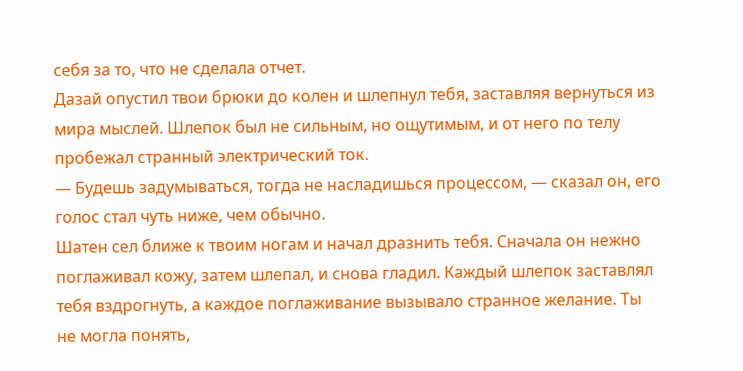себя за то, что не сделала отчет.
Дазай опустил твои брюки до колен и шлепнул тебя, заставляя вернуться из мира мыслей. Шлепок был не сильным, но ощутимым, и от него по телу пробежал странный электрический ток.
— Будешь задумываться, тогда не насладишься процессом, — сказал он, его голос стал чуть ниже, чем обычно.
Шатен сел ближе к твоим ногам и начал дразнить тебя. Сначала он нежно поглаживал кожу, затем шлепал, и снова гладил. Каждый шлепок заставлял тебя вздрогнуть, а каждое поглаживание вызывало странное желание. Ты не могла понять,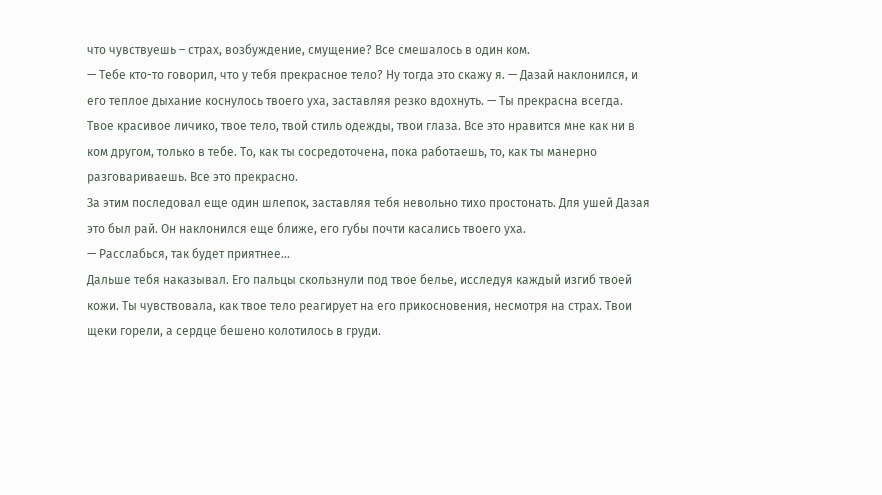что чувствуешь – страх, возбуждение, смущение? Все смешалось в один ком.
— Тебе кто-то говорил, что у тебя прекрасное тело? Ну тогда это скажу я. — Дазай наклонился, и его теплое дыхание коснулось твоего уха, заставляя резко вдохнуть. — Ты прекрасна всегда. Твое красивое личико, твое тело, твой стиль одежды, твои глаза. Все это нравится мне как ни в ком другом, только в тебе. То, как ты сосредоточена, пока работаешь, то, как ты манерно разговариваешь. Все это прекрасно.
За этим последовал еще один шлепок, заставляя тебя невольно тихо простонать. Для ушей Дазая это был рай. Он наклонился еще ближе, его губы почти касались твоего уха.
— Расслабься, так будет приятнее…
Дальше тебя наказывал. Его пальцы скользнули под твое белье, исследуя каждый изгиб твоей кожи. Ты чувствовала, как твое тело реагирует на его прикосновения, несмотря на страх. Твои щеки горели, а сердце бешено колотилось в груди.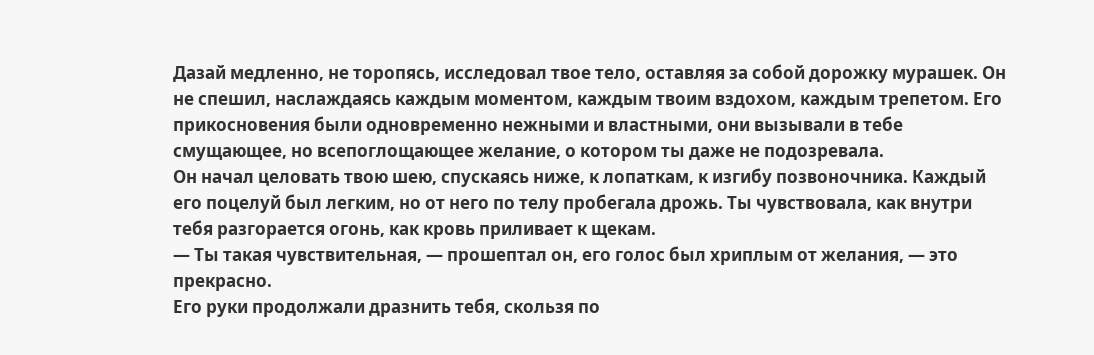Дазай медленно, не торопясь, исследовал твое тело, оставляя за собой дорожку мурашек. Он не спешил, наслаждаясь каждым моментом, каждым твоим вздохом, каждым трепетом. Его прикосновения были одновременно нежными и властными, они вызывали в тебе смущающее, но всепоглощающее желание, о котором ты даже не подозревала.
Он начал целовать твою шею, спускаясь ниже, к лопаткам, к изгибу позвоночника. Каждый его поцелуй был легким, но от него по телу пробегала дрожь. Ты чувствовала, как внутри тебя разгорается огонь, как кровь приливает к щекам.
— Ты такая чувствительная, — прошептал он, его голос был хриплым от желания, — это прекрасно.
Его руки продолжали дразнить тебя, скользя по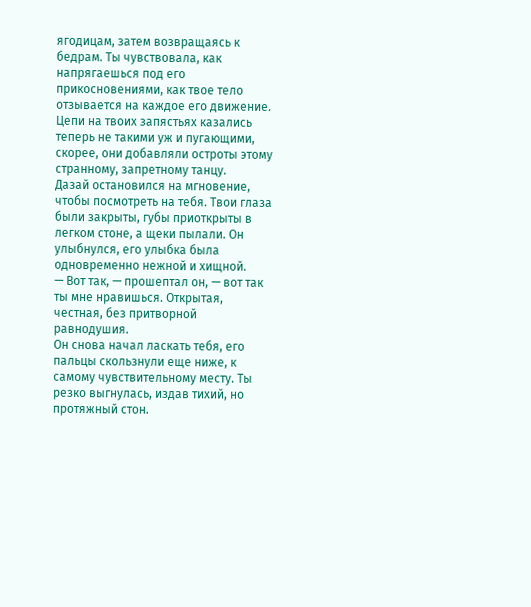ягодицам, затем возвращаясь к бедрам. Ты чувствовала, как напрягаешься под его прикосновениями, как твое тело отзывается на каждое его движение. Цепи на твоих запястьях казались теперь не такими уж и пугающими, скорее, они добавляли остроты этому странному, запретному танцу.
Дазай остановился на мгновение, чтобы посмотреть на тебя. Твои глаза были закрыты, губы приоткрыты в легком стоне, а щеки пылали. Он улыбнулся, его улыбка была одновременно нежной и хищной.
— Вот так, — прошептал он, — вот так ты мне нравишься. Открытая, честная, без притворной равнодушия.
Он снова начал ласкать тебя, его пальцы скользнули еще ниже, к самому чувствительному месту. Ты резко выгнулась, издав тихий, но протяжный стон.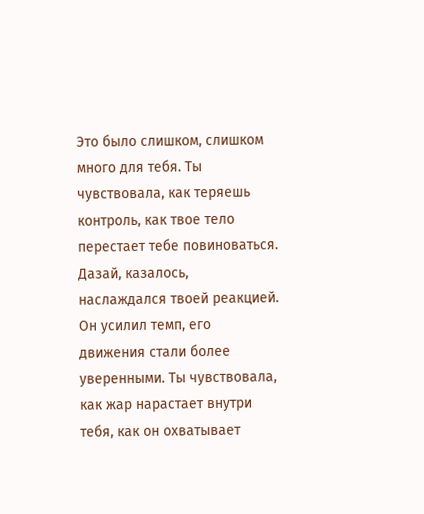Это было слишком, слишком много для тебя. Ты чувствовала, как теряешь контроль, как твое тело перестает тебе повиноваться.
Дазай, казалось, наслаждался твоей реакцией. Он усилил темп, его движения стали более уверенными. Ты чувствовала, как жар нарастает внутри тебя, как он охватывает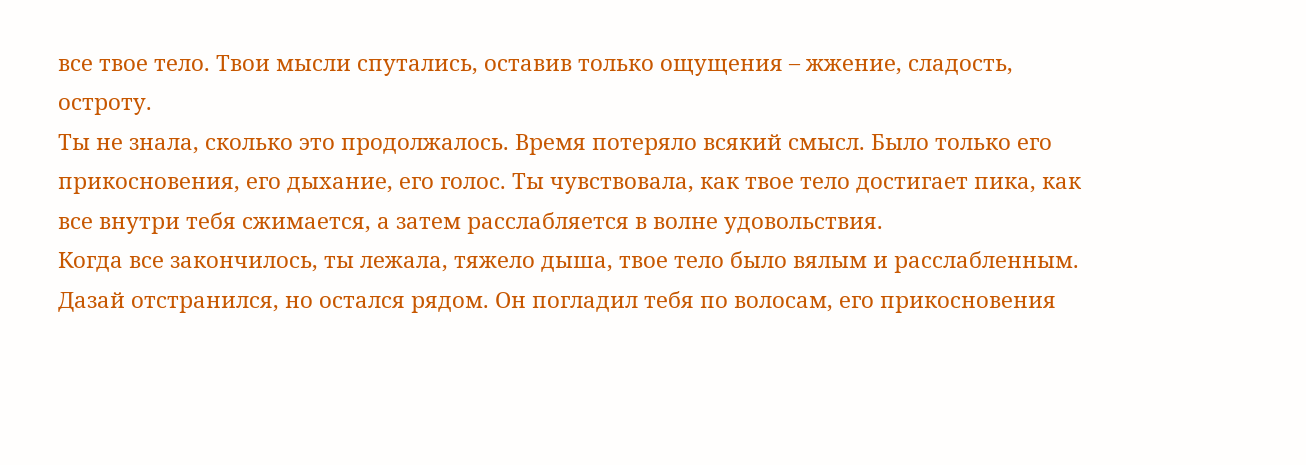все твое тело. Твои мысли спутались, оставив только ощущения – жжение, сладость, остроту.
Ты не знала, сколько это продолжалось. Время потеряло всякий смысл. Было только его прикосновения, его дыхание, его голос. Ты чувствовала, как твое тело достигает пика, как все внутри тебя сжимается, а затем расслабляется в волне удовольствия.
Когда все закончилось, ты лежала, тяжело дыша, твое тело было вялым и расслабленным. Дазай отстранился, но остался рядом. Он погладил тебя по волосам, его прикосновения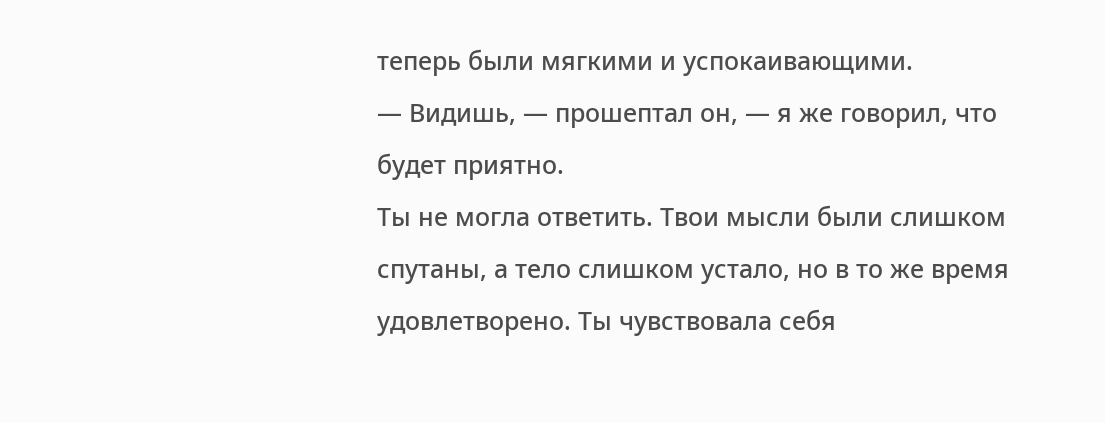теперь были мягкими и успокаивающими.
— Видишь, — прошептал он, — я же говорил, что будет приятно.
Ты не могла ответить. Твои мысли были слишком спутаны, а тело слишком устало, но в то же время удовлетворено. Ты чувствовала себя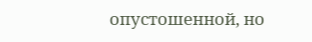опустошенной, но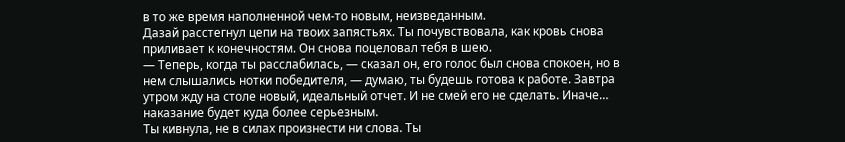в то же время наполненной чем-то новым, неизведанным.
Дазай расстегнул цепи на твоих запястьях. Ты почувствовала, как кровь снова приливает к конечностям. Он снова поцеловал тебя в шею.
— Теперь, когда ты расслабилась, — сказал он, его голос был снова спокоен, но в нем слышались нотки победителя, — думаю, ты будешь готова к работе. Завтра утром жду на столе новый, идеальный отчет. И не смей его не сделать. Иначе… наказание будет куда более серьезным.
Ты кивнула, не в силах произнести ни слова. Ты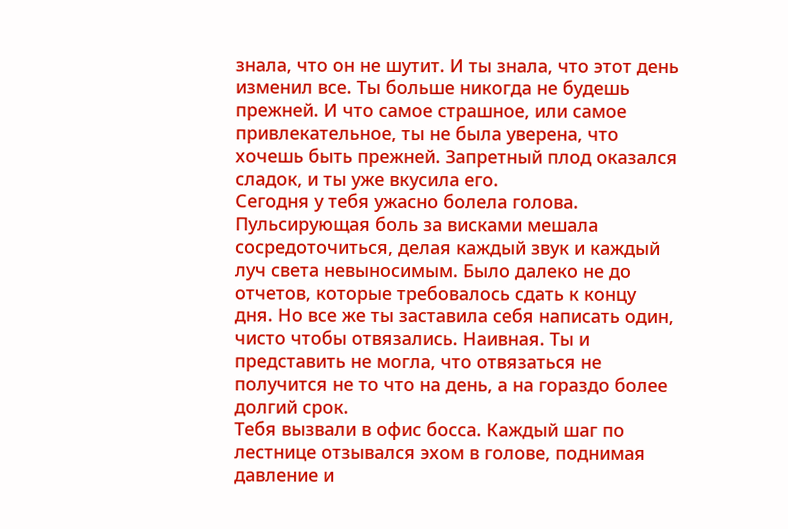знала, что он не шутит. И ты знала, что этот день изменил все. Ты больше никогда не будешь прежней. И что самое страшное, или самое привлекательное, ты не была уверена, что хочешь быть прежней. Запретный плод оказался сладок, и ты уже вкусила его.
Сегодня у тебя ужасно болела голова. Пульсирующая боль за висками мешала сосредоточиться, делая каждый звук и каждый луч света невыносимым. Было далеко не до отчетов, которые требовалось сдать к концу дня. Но все же ты заставила себя написать один, чисто чтобы отвязались. Наивная. Ты и представить не могла, что отвязаться не получится не то что на день, а на гораздо более долгий срок.
Тебя вызвали в офис босса. Каждый шаг по лестнице отзывался эхом в голове, поднимая давление и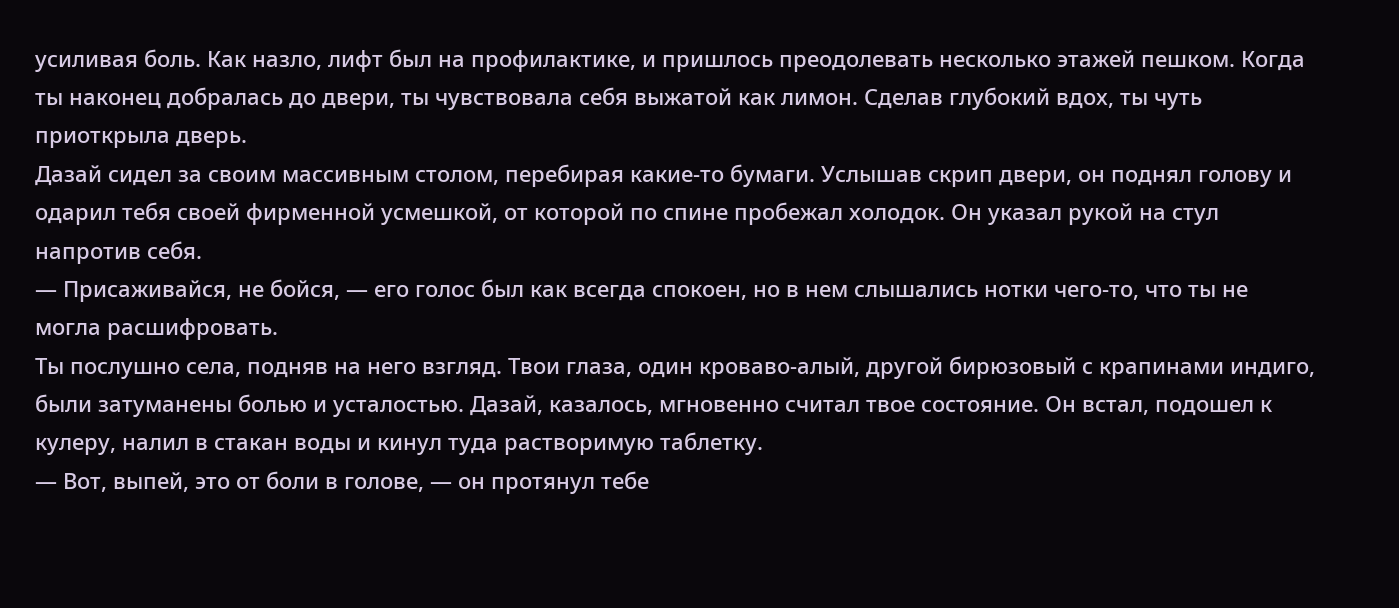усиливая боль. Как назло, лифт был на профилактике, и пришлось преодолевать несколько этажей пешком. Когда ты наконец добралась до двери, ты чувствовала себя выжатой как лимон. Сделав глубокий вдох, ты чуть приоткрыла дверь.
Дазай сидел за своим массивным столом, перебирая какие-то бумаги. Услышав скрип двери, он поднял голову и одарил тебя своей фирменной усмешкой, от которой по спине пробежал холодок. Он указал рукой на стул напротив себя.
— Присаживайся, не бойся, — его голос был как всегда спокоен, но в нем слышались нотки чего-то, что ты не могла расшифровать.
Ты послушно села, подняв на него взгляд. Твои глаза, один кроваво-алый, другой бирюзовый с крапинами индиго, были затуманены болью и усталостью. Дазай, казалось, мгновенно считал твое состояние. Он встал, подошел к кулеру, налил в стакан воды и кинул туда растворимую таблетку.
— Вот, выпей, это от боли в голове, — он протянул тебе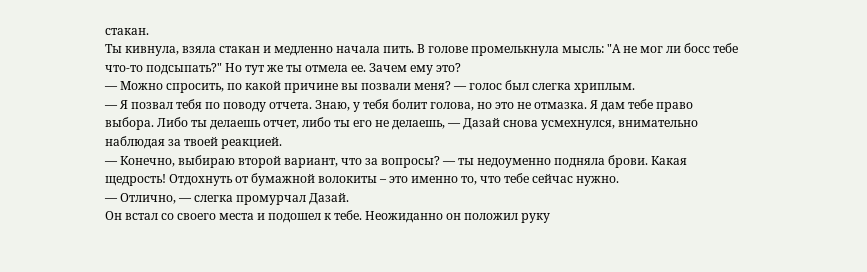стакан.
Ты кивнула, взяла стакан и медленно начала пить. В голове промелькнула мысль: "А не мог ли босс тебе что-то подсыпать?" Но тут же ты отмела ее. Зачем ему это?
— Можно спросить, по какой причине вы позвали меня? — голос был слегка хриплым.
— Я позвал тебя по поводу отчета. Знаю, у тебя болит голова, но это не отмазка. Я дам тебе право выбора. Либо ты делаешь отчет, либо ты его не делаешь, — Дазай снова усмехнулся, внимательно наблюдая за твоей реакцией.
— Конечно, выбираю второй вариант, что за вопросы? — ты недоуменно подняла брови. Какая щедрость! Отдохнуть от бумажной волокиты – это именно то, что тебе сейчас нужно.
— Отлично, — слегка промурчал Дазай.
Он встал со своего места и подошел к тебе. Неожиданно он положил руку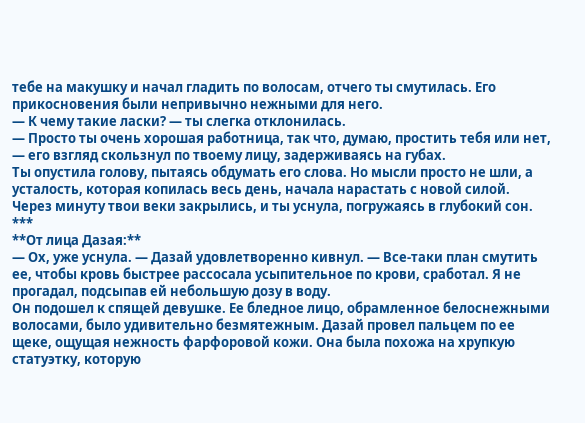тебе на макушку и начал гладить по волосам, отчего ты смутилась. Его прикосновения были непривычно нежными для него.
— К чему такие ласки? — ты слегка отклонилась.
— Просто ты очень хорошая работница, так что, думаю, простить тебя или нет, — его взгляд скользнул по твоему лицу, задерживаясь на губах.
Ты опустила голову, пытаясь обдумать его слова. Но мысли просто не шли, а усталость, которая копилась весь день, начала нарастать с новой силой. Через минуту твои веки закрылись, и ты уснула, погружаясь в глубокий сон.
***
**От лица Дазая:**
— Ох, уже уснула. — Дазай удовлетворенно кивнул. — Все-таки план смутить ее, чтобы кровь быстрее рассосала усыпительное по крови, сработал. Я не прогадал, подсыпав ей небольшую дозу в воду.
Он подошел к спящей девушке. Ее бледное лицо, обрамленное белоснежными волосами, было удивительно безмятежным. Дазай провел пальцем по ее щеке, ощущая нежность фарфоровой кожи. Она была похожа на хрупкую статуэтку, которую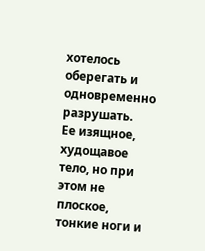хотелось оберегать и одновременно разрушать.
Ее изящное, худощавое тело, но при этом не плоское, тонкие ноги и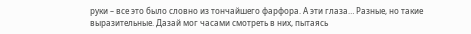руки – все это было словно из тончайшего фарфора. А эти глаза… Разные, но такие выразительные. Дазай мог часами смотреть в них, пытаясь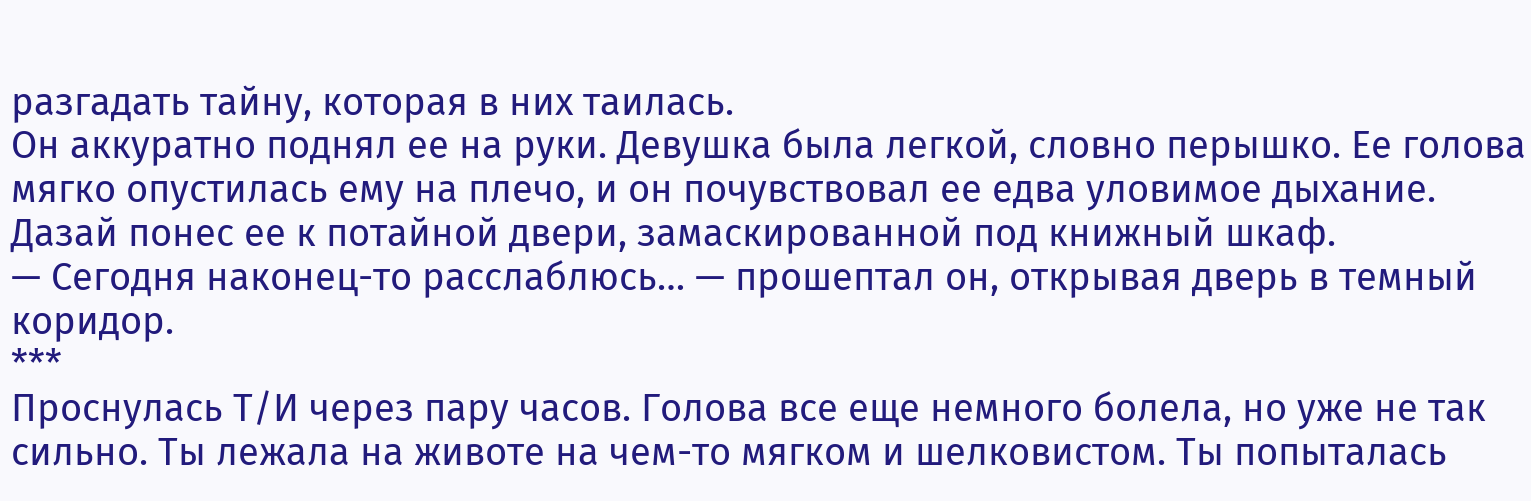разгадать тайну, которая в них таилась.
Он аккуратно поднял ее на руки. Девушка была легкой, словно перышко. Ее голова мягко опустилась ему на плечо, и он почувствовал ее едва уловимое дыхание. Дазай понес ее к потайной двери, замаскированной под книжный шкаф.
— Сегодня наконец-то расслаблюсь… — прошептал он, открывая дверь в темный коридор.
***
Проснулась Т/И через пару часов. Голова все еще немного болела, но уже не так сильно. Ты лежала на животе на чем-то мягком и шелковистом. Ты попыталась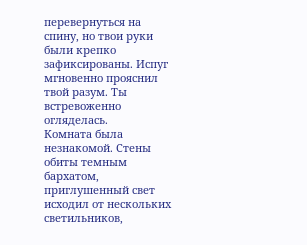перевернуться на спину, но твои руки были крепко зафиксированы. Испуг мгновенно прояснил твой разум. Ты встревоженно огляделась.
Комната была незнакомой. Стены обиты темным бархатом, приглушенный свет исходил от нескольких светильников,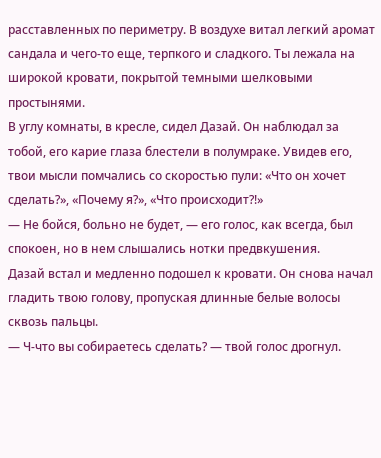расставленных по периметру. В воздухе витал легкий аромат сандала и чего-то еще, терпкого и сладкого. Ты лежала на широкой кровати, покрытой темными шелковыми простынями.
В углу комнаты, в кресле, сидел Дазай. Он наблюдал за тобой, его карие глаза блестели в полумраке. Увидев его, твои мысли помчались со скоростью пули: «Что он хочет сделать?», «Почему я?», «Что происходит?!»
— Не бойся, больно не будет, — его голос, как всегда, был спокоен, но в нем слышались нотки предвкушения.
Дазай встал и медленно подошел к кровати. Он снова начал гладить твою голову, пропуская длинные белые волосы сквозь пальцы.
— Ч-что вы собираетесь сделать? — твой голос дрогнул.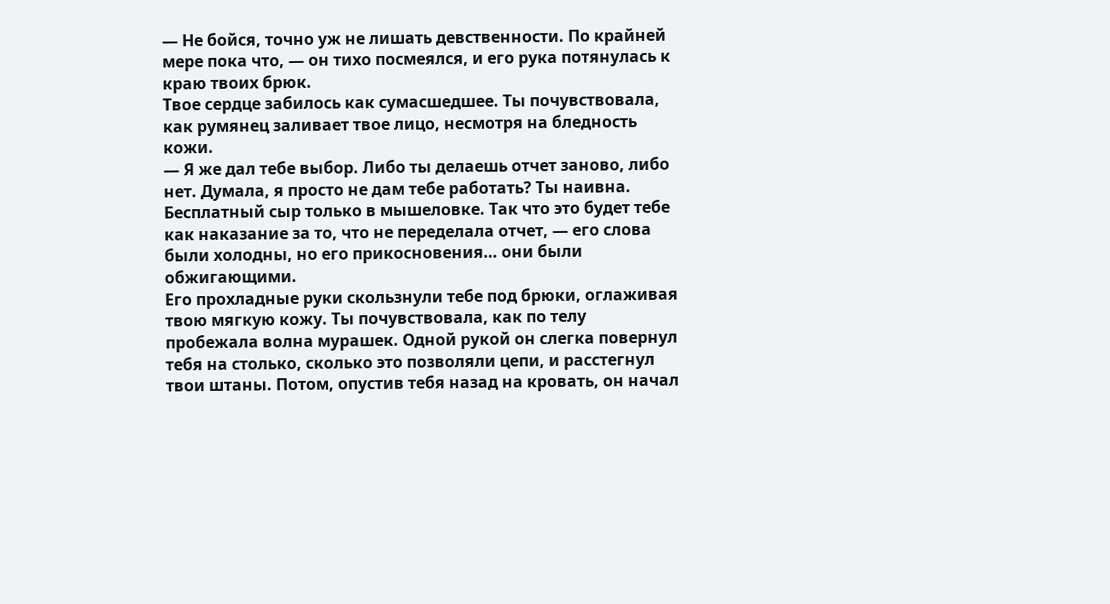— Не бойся, точно уж не лишать девственности. По крайней мере пока что, — он тихо посмеялся, и его рука потянулась к краю твоих брюк.
Твое сердце забилось как сумасшедшее. Ты почувствовала, как румянец заливает твое лицо, несмотря на бледность кожи.
— Я же дал тебе выбор. Либо ты делаешь отчет заново, либо нет. Думала, я просто не дам тебе работать? Ты наивна. Бесплатный сыр только в мышеловке. Так что это будет тебе как наказание за то, что не переделала отчет, — его слова были холодны, но его прикосновения… они были обжигающими.
Его прохладные руки скользнули тебе под брюки, оглаживая твою мягкую кожу. Ты почувствовала, как по телу пробежала волна мурашек. Одной рукой он слегка повернул тебя на столько, сколько это позволяли цепи, и расстегнул твои штаны. Потом, опустив тебя назад на кровать, он начал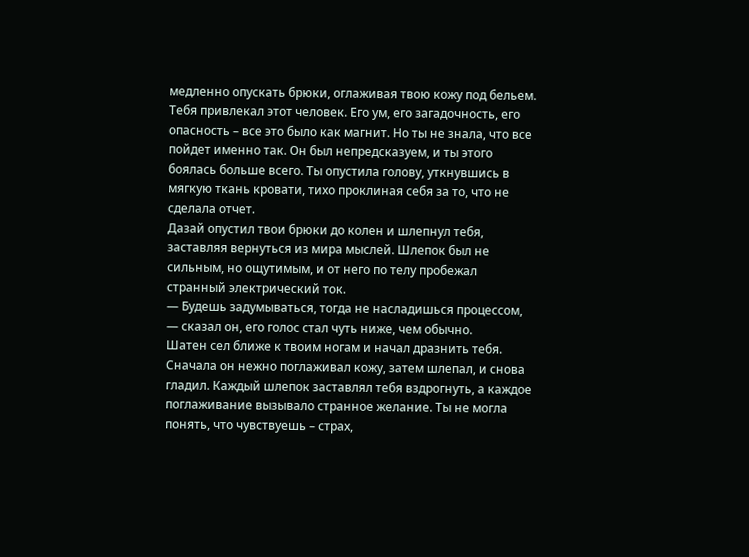медленно опускать брюки, оглаживая твою кожу под бельем.
Тебя привлекал этот человек. Его ум, его загадочность, его опасность – все это было как магнит. Но ты не знала, что все пойдет именно так. Он был непредсказуем, и ты этого боялась больше всего. Ты опустила голову, уткнувшись в мягкую ткань кровати, тихо проклиная себя за то, что не сделала отчет.
Дазай опустил твои брюки до колен и шлепнул тебя, заставляя вернуться из мира мыслей. Шлепок был не сильным, но ощутимым, и от него по телу пробежал странный электрический ток.
— Будешь задумываться, тогда не насладишься процессом, — сказал он, его голос стал чуть ниже, чем обычно.
Шатен сел ближе к твоим ногам и начал дразнить тебя. Сначала он нежно поглаживал кожу, затем шлепал, и снова гладил. Каждый шлепок заставлял тебя вздрогнуть, а каждое поглаживание вызывало странное желание. Ты не могла понять, что чувствуешь – страх,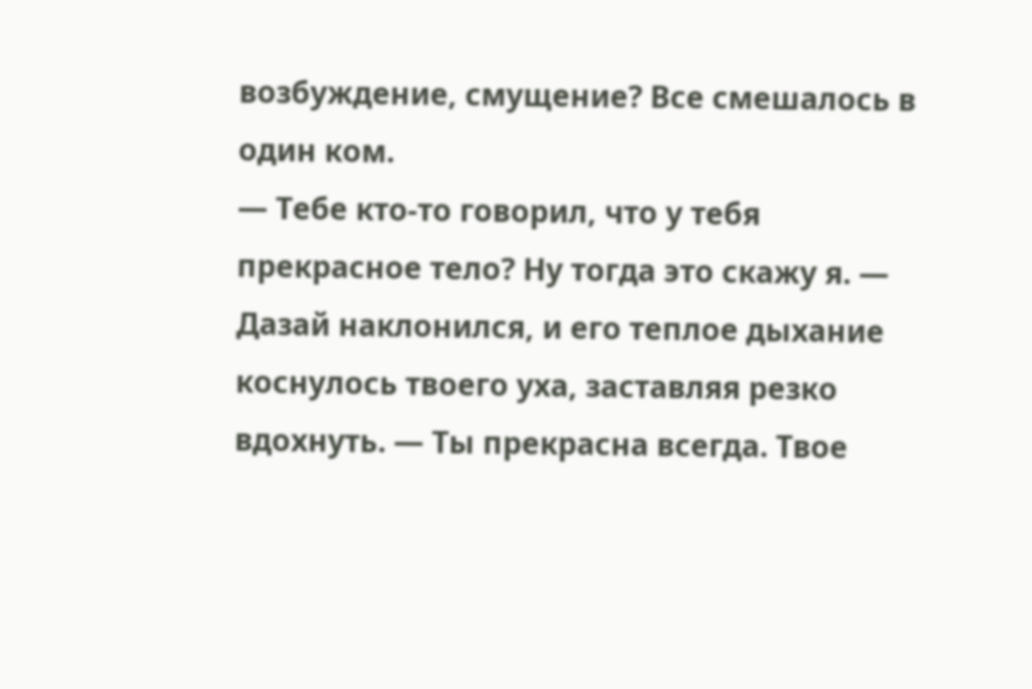возбуждение, смущение? Все смешалось в один ком.
— Тебе кто-то говорил, что у тебя прекрасное тело? Ну тогда это скажу я. — Дазай наклонился, и его теплое дыхание коснулось твоего уха, заставляя резко вдохнуть. — Ты прекрасна всегда. Твое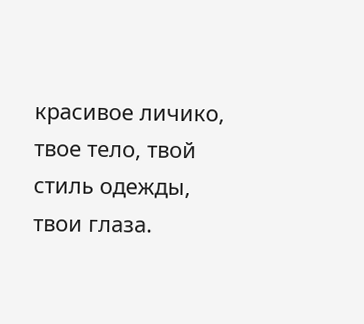красивое личико, твое тело, твой стиль одежды, твои глаза.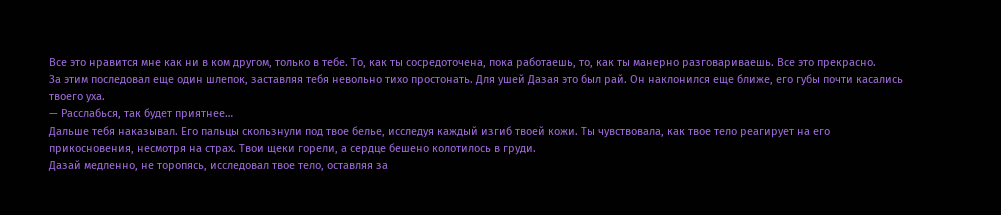Все это нравится мне как ни в ком другом, только в тебе. То, как ты сосредоточена, пока работаешь, то, как ты манерно разговариваешь. Все это прекрасно.
За этим последовал еще один шлепок, заставляя тебя невольно тихо простонать. Для ушей Дазая это был рай. Он наклонился еще ближе, его губы почти касались твоего уха.
— Расслабься, так будет приятнее…
Дальше тебя наказывал. Его пальцы скользнули под твое белье, исследуя каждый изгиб твоей кожи. Ты чувствовала, как твое тело реагирует на его прикосновения, несмотря на страх. Твои щеки горели, а сердце бешено колотилось в груди.
Дазай медленно, не торопясь, исследовал твое тело, оставляя за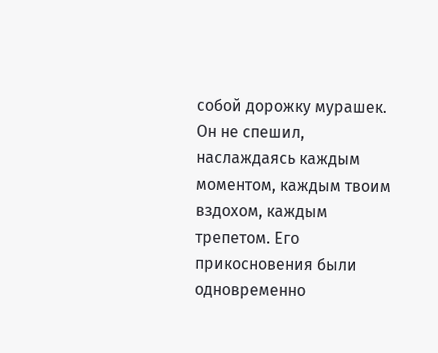собой дорожку мурашек. Он не спешил, наслаждаясь каждым моментом, каждым твоим вздохом, каждым трепетом. Его прикосновения были одновременно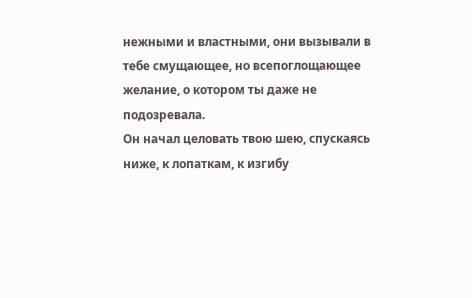нежными и властными, они вызывали в тебе смущающее, но всепоглощающее желание, о котором ты даже не подозревала.
Он начал целовать твою шею, спускаясь ниже, к лопаткам, к изгибу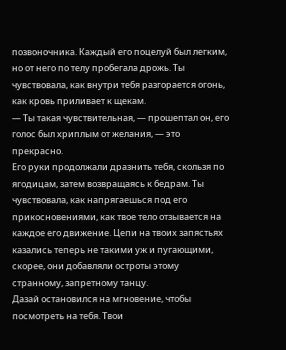позвоночника. Каждый его поцелуй был легким, но от него по телу пробегала дрожь. Ты чувствовала, как внутри тебя разгорается огонь, как кровь приливает к щекам.
— Ты такая чувствительная, — прошептал он, его голос был хриплым от желания, — это прекрасно.
Его руки продолжали дразнить тебя, скользя по ягодицам, затем возвращаясь к бедрам. Ты чувствовала, как напрягаешься под его прикосновениями, как твое тело отзывается на каждое его движение. Цепи на твоих запястьях казались теперь не такими уж и пугающими, скорее, они добавляли остроты этому странному, запретному танцу.
Дазай остановился на мгновение, чтобы посмотреть на тебя. Твои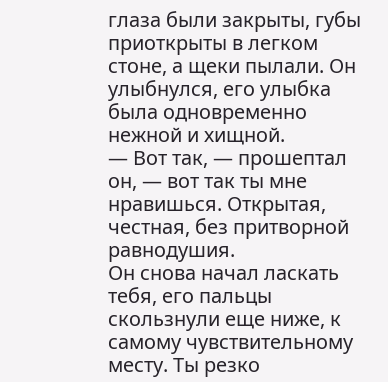глаза были закрыты, губы приоткрыты в легком стоне, а щеки пылали. Он улыбнулся, его улыбка была одновременно нежной и хищной.
— Вот так, — прошептал он, — вот так ты мне нравишься. Открытая, честная, без притворной равнодушия.
Он снова начал ласкать тебя, его пальцы скользнули еще ниже, к самому чувствительному месту. Ты резко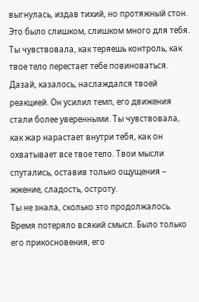выгнулась, издав тихий, но протяжный стон. Это было слишком, слишком много для тебя. Ты чувствовала, как теряешь контроль, как твое тело перестает тебе повиноваться.
Дазай, казалось, наслаждался твоей реакцией. Он усилил темп, его движения стали более уверенными. Ты чувствовала, как жар нарастает внутри тебя, как он охватывает все твое тело. Твои мысли спутались, оставив только ощущения – жжение, сладость, остроту.
Ты не знала, сколько это продолжалось. Время потеряло всякий смысл. Было только его прикосновения, его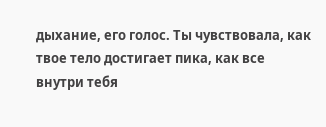дыхание, его голос. Ты чувствовала, как твое тело достигает пика, как все внутри тебя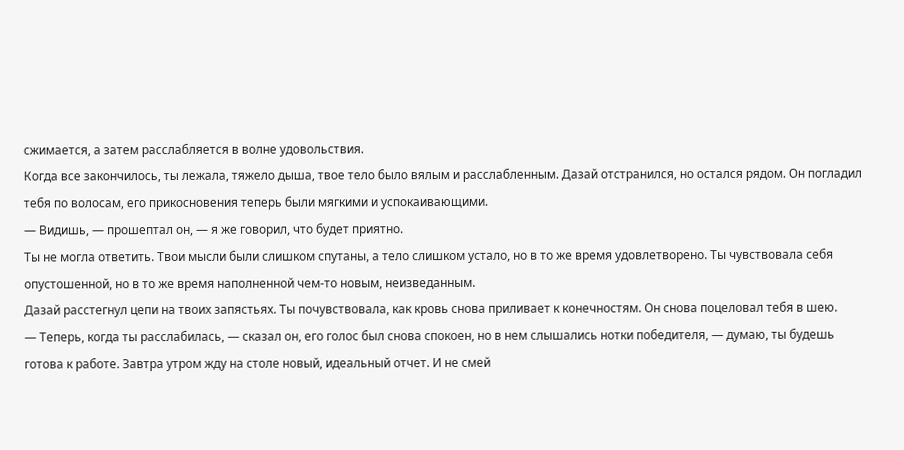сжимается, а затем расслабляется в волне удовольствия.
Когда все закончилось, ты лежала, тяжело дыша, твое тело было вялым и расслабленным. Дазай отстранился, но остался рядом. Он погладил тебя по волосам, его прикосновения теперь были мягкими и успокаивающими.
— Видишь, — прошептал он, — я же говорил, что будет приятно.
Ты не могла ответить. Твои мысли были слишком спутаны, а тело слишком устало, но в то же время удовлетворено. Ты чувствовала себя опустошенной, но в то же время наполненной чем-то новым, неизведанным.
Дазай расстегнул цепи на твоих запястьях. Ты почувствовала, как кровь снова приливает к конечностям. Он снова поцеловал тебя в шею.
— Теперь, когда ты расслабилась, — сказал он, его голос был снова спокоен, но в нем слышались нотки победителя, — думаю, ты будешь готова к работе. Завтра утром жду на столе новый, идеальный отчет. И не смей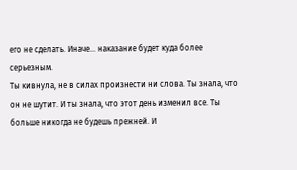его не сделать. Иначе… наказание будет куда более серьезным.
Ты кивнула, не в силах произнести ни слова. Ты знала, что он не шутит. И ты знала, что этот день изменил все. Ты больше никогда не будешь прежней. И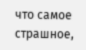что самое страшное,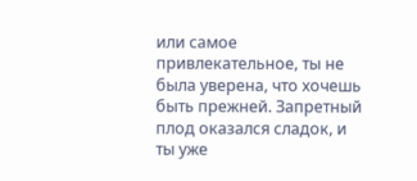или самое привлекательное, ты не была уверена, что хочешь быть прежней. Запретный плод оказался сладок, и ты уже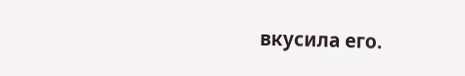вкусила его.